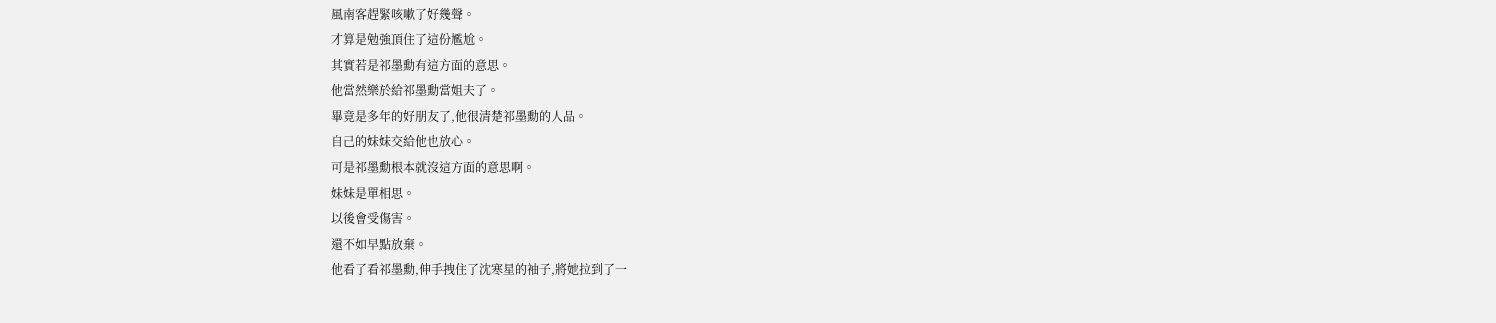風南客趕緊咳嗽了好幾聲。
才算是勉強頂住了這份尷尬。
其實若是祁墨勳有這方面的意思。
他當然樂於給祁墨勳當姐夫了。
畢竟是多年的好朋友了,他很清楚祁墨勳的人品。
自己的妹妹交給他也放心。
可是祁墨勳根本就沒這方面的意思啊。
妹妹是單相思。
以後會受傷害。
還不如早點放棄。
他看了看祁墨勳,伸手拽住了沈寒星的袖子,將她拉到了一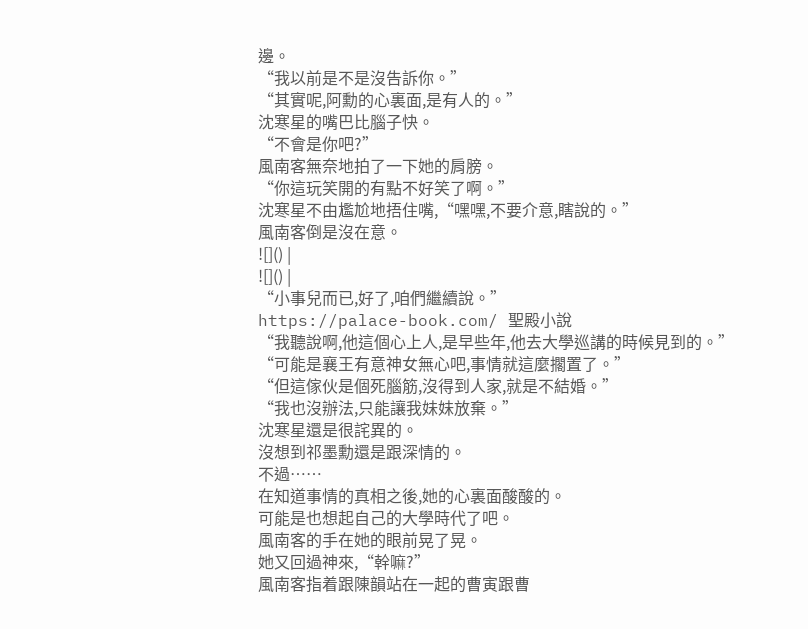邊。
“我以前是不是沒告訴你。”
“其實呢,阿勳的心裏面,是有人的。”
沈寒星的嘴巴比腦子快。
“不會是你吧?”
風南客無奈地拍了一下她的肩膀。
“你這玩笑開的有點不好笑了啊。”
沈寒星不由尷尬地捂住嘴,“嘿嘿,不要介意,瞎說的。”
風南客倒是沒在意。
![]() |
![]() |
“小事兒而已,好了,咱們繼續說。”
https://palace-book.com/ 聖殿小說
“我聽說啊,他這個心上人,是早些年,他去大學巡講的時候見到的。”
“可能是襄王有意神女無心吧,事情就這麼擱置了。”
“但這傢伙是個死腦筋,沒得到人家,就是不結婚。”
“我也沒辦法,只能讓我妹妹放棄。”
沈寒星還是很詫異的。
沒想到祁墨勳還是跟深情的。
不過……
在知道事情的真相之後,她的心裏面酸酸的。
可能是也想起自己的大學時代了吧。
風南客的手在她的眼前晃了晃。
她又回過神來,“幹嘛?”
風南客指着跟陳韻站在一起的曹寅跟曹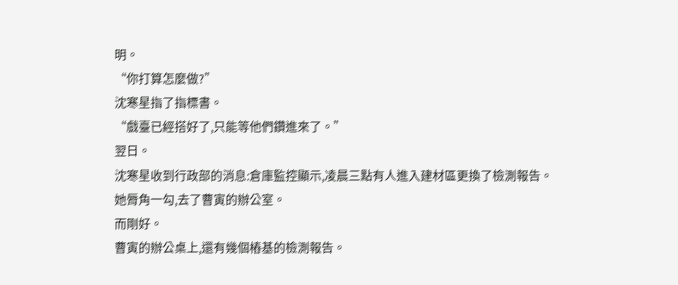明。
“你打算怎麼做?”
沈寒星指了指標書。
“戲臺已經搭好了,只能等他們鑽進來了。”
翌日。
沈寒星收到行政部的消息:倉庫監控顯示,凌晨三點有人進入建材區更換了檢測報告。
她脣角一勾,去了曹寅的辦公室。
而剛好。
曹寅的辦公桌上,還有幾個樁基的檢測報告。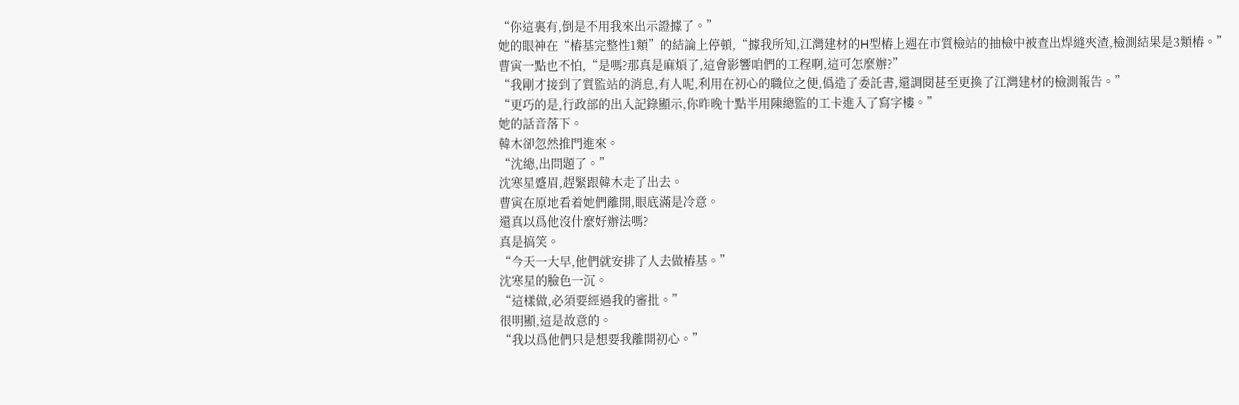“你這裏有,倒是不用我來出示證據了。”
她的眼神在“樁基完整性1類”的結論上停頓,“據我所知,江灣建材的H型樁上週在市質檢站的抽檢中被查出焊縫夾渣,檢測結果是3類樁。”
曹寅一點也不怕,“是嗎?那真是麻煩了,這會影響咱們的工程啊,這可怎麼辦?”
“我剛才接到了質監站的消息,有人呢,利用在初心的職位之便,僞造了委託書,還調閱甚至更換了江灣建材的檢測報告。”
“更巧的是,行政部的出入記錄顯示,你昨晚十點半用陳總監的工卡進入了寫字樓。”
她的話音落下。
韓木卻忽然推門進來。
“沈總,出問題了。”
沈寒星蹙眉,趕緊跟韓木走了出去。
曹寅在原地看着她們離開,眼底滿是冷意。
還真以爲他沒什麼好辦法嗎?
真是搞笑。
“今天一大早,他們就安排了人去做樁基。”
沈寒星的臉色一沉。
“這樣做,必須要經過我的審批。”
很明顯,這是故意的。
“我以爲他們只是想要我離開初心。”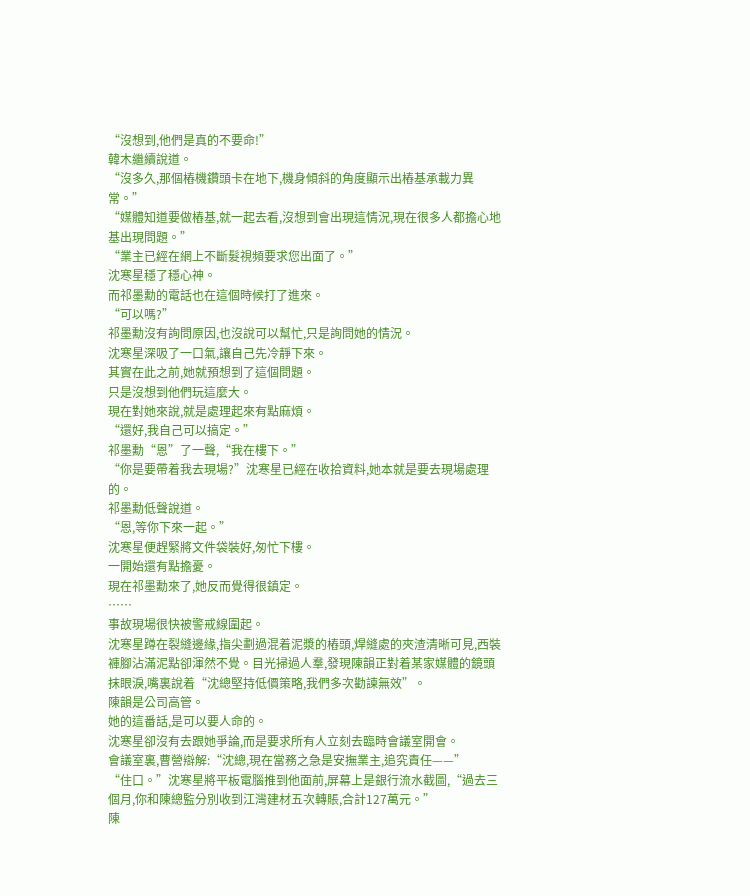“沒想到,他們是真的不要命!”
韓木繼續說道。
“沒多久,那個樁機鑽頭卡在地下,機身傾斜的角度顯示出樁基承載力異常。”
“媒體知道要做樁基,就一起去看,沒想到會出現這情況,現在很多人都擔心地基出現問題。”
“業主已經在網上不斷髮視頻要求您出面了。”
沈寒星穩了穩心神。
而祁墨勳的電話也在這個時候打了進來。
“可以嗎?”
祁墨勳沒有詢問原因,也沒說可以幫忙,只是詢問她的情況。
沈寒星深吸了一口氣,讓自己先冷靜下來。
其實在此之前,她就預想到了這個問題。
只是沒想到他們玩這麼大。
現在對她來說,就是處理起來有點麻煩。
“還好,我自己可以搞定。”
祁墨勳“恩”了一聲,“我在樓下。”
“你是要帶着我去現場?”沈寒星已經在收拾資料,她本就是要去現場處理的。
祁墨勳低聲說道。
“恩,等你下來一起。”
沈寒星便趕緊將文件袋裝好,匆忙下樓。
一開始還有點擔憂。
現在祁墨勳來了,她反而覺得很鎮定。
……
事故現場很快被警戒線圍起。
沈寒星蹲在裂縫邊緣,指尖劃過混着泥漿的樁頭,焊縫處的夾渣清晰可見,西裝褲腳沾滿泥點卻渾然不覺。目光掃過人羣,發現陳韻正對着某家媒體的鏡頭抹眼淚,嘴裏說着“沈總堅持低價策略,我們多次勸諫無效”。
陳韻是公司高管。
她的這番話,是可以要人命的。
沈寒星卻沒有去跟她爭論,而是要求所有人立刻去臨時會議室開會。
會議室裏,曹營辯解:“沈總,現在當務之急是安撫業主,追究責任——”
“住口。”沈寒星將平板電腦推到他面前,屏幕上是銀行流水截圖,“過去三個月,你和陳總監分別收到江灣建材五次轉賬,合計127萬元。”
陳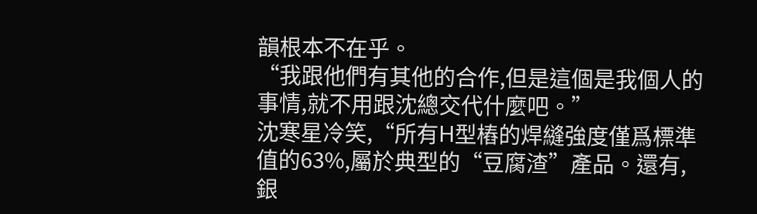韻根本不在乎。
“我跟他們有其他的合作,但是這個是我個人的事情,就不用跟沈總交代什麼吧。”
沈寒星冷笑,“所有H型樁的焊縫強度僅爲標準值的63%,屬於典型的“豆腐渣”產品。還有,銀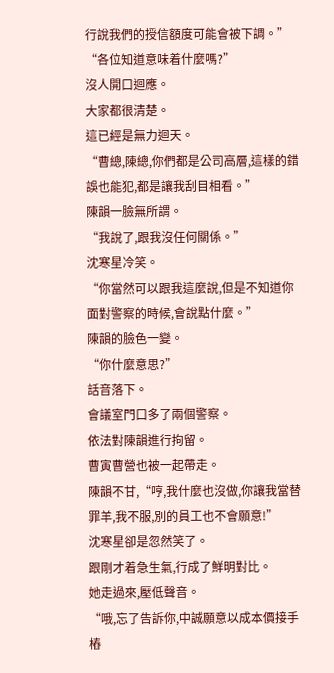行說我們的授信額度可能會被下調。”
“各位知道意味着什麼嗎?”
沒人開口迴應。
大家都很清楚。
這已經是無力迴天。
“曹總,陳總,你們都是公司高層,這樣的錯誤也能犯,都是讓我刮目相看。”
陳韻一臉無所謂。
“我說了,跟我沒任何關係。”
沈寒星冷笑。
“你當然可以跟我這麼說,但是不知道你面對警察的時候,會說點什麼。”
陳韻的臉色一變。
“你什麼意思?”
話音落下。
會議室門口多了兩個警察。
依法對陳韻進行拘留。
曹寅曹營也被一起帶走。
陳韻不甘,“哼,我什麼也沒做,你讓我當替罪羊,我不服,別的員工也不會願意!”
沈寒星卻是忽然笑了。
跟剛才着急生氣,行成了鮮明對比。
她走過來,壓低聲音。
“哦,忘了告訴你,中誠願意以成本價接手樁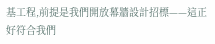基工程,前提是我們開放幕牆設計招標——這正好符合我們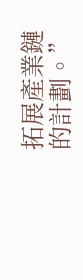拓展產業鏈的計劃。”